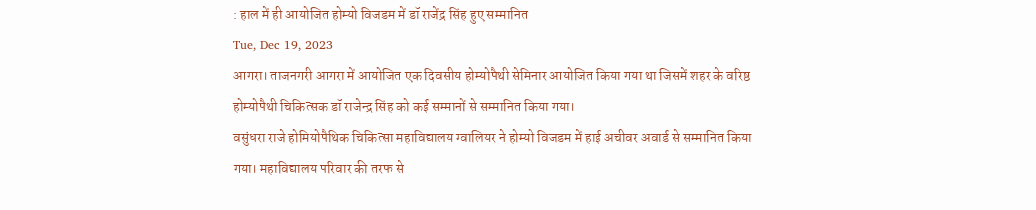: हाल में ही आयोजित होम्यो विजडम में डॉ राजेंद्र सिंह हुए सम्मानित
Tue, Dec 19, 2023
आगरा। ताजनगरी आगरा में आयोजित एक दिवसीय होम्योपैथी सेमिनार आयोजित किया गया था जिसमें शहर के वरिष्ठ होम्योपैथी चिकित्सक डॉ राजेन्द्र सिंह को कई सम्मानों से सम्मानित किया गया।
वसुंधरा राजे होमियोपैथिक चिकित्सा महाविद्यालय ग्वालियर ने होम्यो विजडम में हाई अचीवर अवार्ड से सम्मानित किया गया। महाविद्यालय परिवार की तरफ से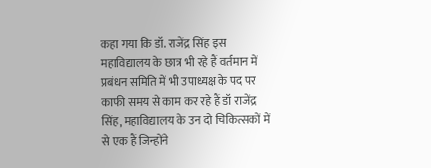कहा गया कि डॉ. राजेंद्र सिंह इस महाविद्यालय के छात्र भी रहे हैं वर्तमान में प्रबंधन समिति में भी उपाध्यक्ष के पद पर काफी समय से काम कर रहे हैं डॉ राजेंद्र सिंह, महाविद्यालय के उन दो चिकित्सकों में से एक हैं जिन्होंने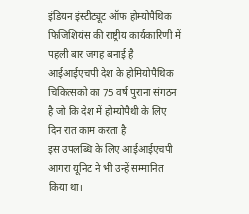इंडियन इंस्टीट्यूट ऑफ होम्योपैथिक फिजिशियंस की राष्ट्रीय कार्यकारिणी में पहली बार जगह बनाई है आईआईएचपी देश के होमियोपैथिक चिकित्सको का 75 वर्ष पुराना संगठन है जो कि देश में होम्योपैथी के लिए दिन रात काम करता है
इस उपलब्धि के लिए आईआईएचपी आगरा यूनिट ने भी उन्हें सम्मानित किया था।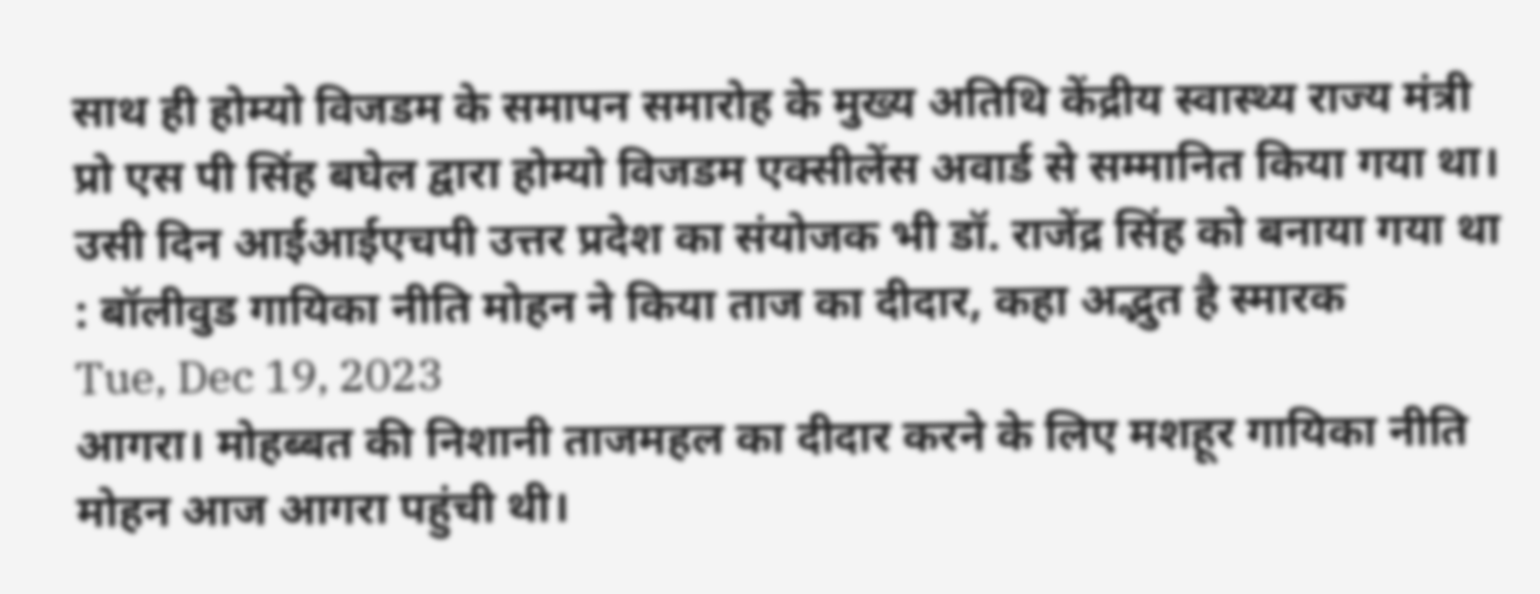साथ ही होम्यो विजडम के समापन समारोह के मुख्य अतिथि केंद्रीय स्वास्थ्य राज्य मंत्री प्रो एस पी सिंह बघेल द्वारा होम्यो विजडम एक्सीलेंस अवार्ड से सम्मानित किया गया था। उसी दिन आईआईएचपी उत्तर प्रदेश का संयोजक भी डॉ. राजेंद्र सिंह को बनाया गया था
: बॉलीवुड गायिका नीति मोहन ने किया ताज का दीदार, कहा अद्भुत है स्मारक
Tue, Dec 19, 2023
आगरा। मोहब्बत की निशानी ताजमहल का दीदार करने के लिए मशहूर गायिका नीति मोहन आज आगरा पहुंची थी।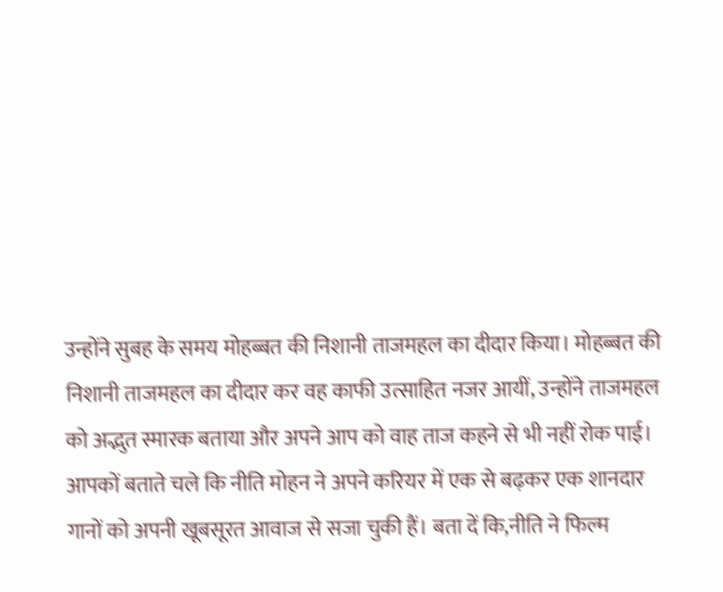उन्होंने सुबह के समय मोहब्बत की निशानी ताजमहल का दीदार किया। मोहब्बत की निशानी ताजमहल का दीदार कर वह काफी उत्साहित नजर आयीं, उन्होंने ताजमहल को अद्भुत स्मारक बताया और अपने आप को वाह ताज कहने से भी नहीं रोक पाई।
आपकों बताते चले कि नीति मोहन ने अपने करियर में एक से बढ़कर एक शानदार गानों को अपनी खूबसूरत आवाज से सजा चुकी हैं। बता दें कि,नीति ने फिल्म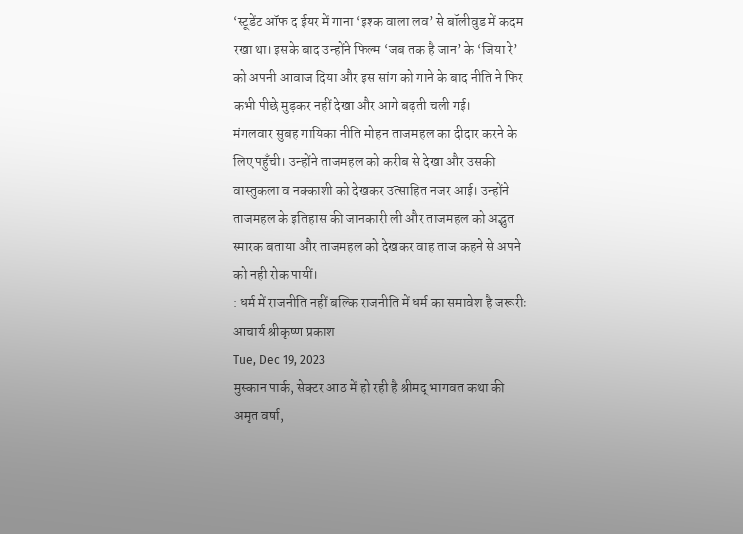‘स्टूडेंट ऑफ द ईयर में गाना ‘इश्क वाला लव’ से बॉलीवुड में कदम रखा था। इसके बाद उन्होंने फिल्म ‘जब तक है जान’ के ‘जिया रे’ को अपनी आवाज दिया और इस सांग को गाने के बाद नीति ने फिर कभी पीछे मुड़कर नहीं देखा और आगे बढ़ती चली गई।
मंगलवार सुबह गायिका नीति मोहन ताजमहल का दीदार करने के लिए पहुँची। उन्होंने ताजमहल को करीब से देखा और उसकी वास्तुकला व नक्काशी को देखकर उत्साहित नजर आई। उन्होंने ताजमहल के इतिहास की जानकारी ली और ताजमहल को अद्भुत स्मारक बताया और ताजमहल को देखकर वाह ताज कहने से अपने को नही रोक पायीं।
: धर्म में राजनीति नहीं बल्कि राजनीति में धर्म का समावेश है जरूरीः आचार्य श्रीकृष्ण प्रकाश
Tue, Dec 19, 2023
मुस्कान पार्क, सेक्टर आठ में हो रही है श्रीमद् भागवत कथा की अमृत वर्षा,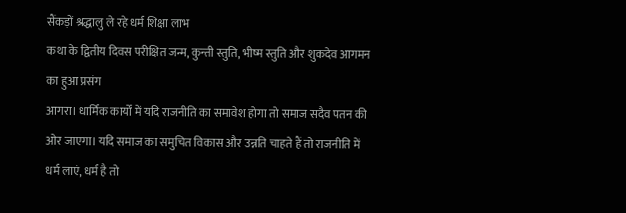सैंकड़ों श्रद्धालु ले रहे धर्म शिक्षा लाभ
कथा के द्वितीय दिवस परीक्षित जन्म, कुन्ती स्तुति, भीष्म स्तुति और शुकदेव आगमन का हुआ प्रसंग
आगरा। धार्मिक कार्यों में यदि राजनीति का समावेश होगा तो समाज सदैव पतन की ओर जाएगा। यदि समाज का समुचित विकास और उन्नति चाहते हैं तो राजनीति में धर्म लाएं, धर्म है तो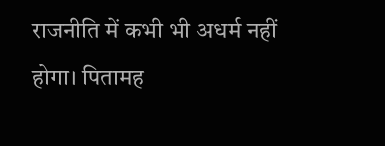राजनीति में कभी भी अधर्म नहीं होगा। पितामह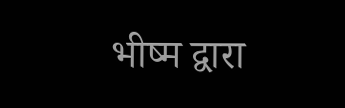भीष्म द्वारा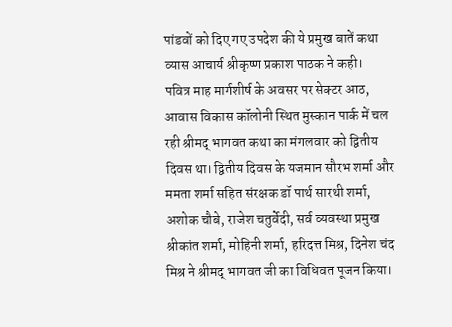पांडवों को दिए गए उपदेश की ये प्रमुख बातें कथा व्यास आचार्य श्रीकृष्ण प्रकाश पाठक ने कही।
पवित्र माह मार्गशीर्ष के अवसर पर सेक्टर आठ, आवास विकास कॉलोनी स्थित मुस्कान पार्क में चल रही श्रीमद् भागवत कथा का मंगलवार को द्वितीय दिवस था। द्वितीय दिवस के यजमान सौरभ शर्मा और ममता शर्मा सहित संरक्षक डॉ पार्थ सारथी शर्मा, अशोक चौबे, राजेश चतुर्वेदी, सर्व व्यवस्था प्रमुख श्रीकांत शर्मा, मोहिनी शर्मा, हरिदत्त मिश्र, दिनेश चंद मिश्र ने श्रीमद् भागवत जी का विधिवत पूजन किया।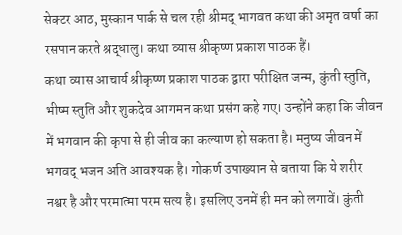सेक्टर आठ, मुस्कान पार्क से चल रही श्रीमद् भागवत कथा की अमृत वर्षा का रसपान करते श्रद्धालु। कथा व्यास श्रीकृष्ण प्रकाश पाठक हैं।
कथा व्यास आचार्य श्रीकृष्ण प्रकाश पाठक द्वारा परीक्षित जन्म, कुंती स्तुति, भीष्म स्तुति और शुकदेव आगमन कथा प्रसंग कहे गए। उन्होंने कहा कि जीवन में भगवान की कृपा से ही जीव का कल्याण हो सकता है। मनुष्य जीवन में भगवद् भजन अति आवश्यक है। गोकर्ण उपाख्यान से बताया कि ये शरीर नश्वर है और परमात्मा परम सत्य है। इसलिए उनमें ही मन को लगावें। कुंती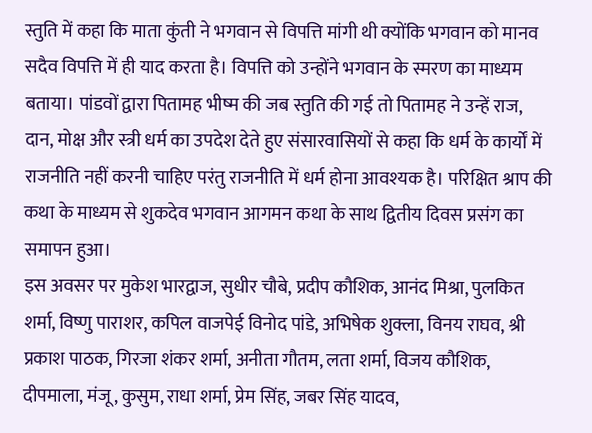स्तुति में कहा कि माता कुंती ने भगवान से विपत्ति मांगी थी क्योंकि भगवान को मानव सदैव विपत्ति में ही याद करता है। विपत्ति को उन्होंने भगवान के स्मरण का माध्यम बताया। पांडवों द्वारा पितामह भीष्म की जब स्तुति की गई तो पितामह ने उन्हें राज, दान, मोक्ष और स्त्री धर्म का उपदेश देते हुए संसारवासियों से कहा कि धर्म के कार्यों में राजनीति नहीं करनी चाहिए परंतु राजनीति में धर्म होना आवश्यक है। परिक्षित श्राप की कथा के माध्यम से शुकदेव भगवान आगमन कथा के साथ द्वितीय दिवस प्रसंग का समापन हुआ।
इस अवसर पर मुकेश भारद्वाज, सुधीर चौबे, प्रदीप कौशिक, आनंद मिश्रा, पुलकित शर्मा, विष्णु पाराशर, कपिल वाजपेई विनोद पांडे, अभिषेक शुक्ला, विनय राघव, श्री प्रकाश पाठक, गिरजा शंकर शर्मा, अनीता गौतम, लता शर्मा, विजय कौशिक, दीपमाला, मंजू, कुसुम, राधा शर्मा, प्रेम सिंह, जबर सिंह यादव,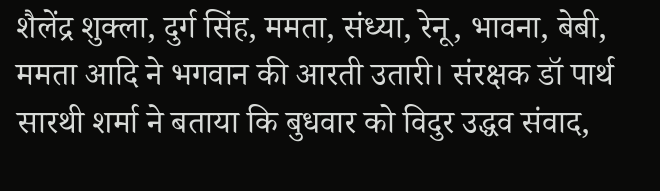शैलेंद्र शुक्ला, दुर्ग सिंह, ममता, संध्या, रेनू, भावना, बेबी, ममता आदि ने भगवान की आरती उतारी। संरक्षक डॉ पार्थ सारथी शर्मा ने बताया कि बुधवार को विदुर उद्धव संवाद,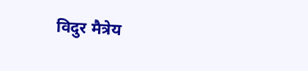विदुर मैत्रेय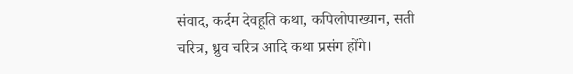संवाद, कर्दम देवहूति कथा, कपिलोपाख्यान, सती चरित्र, ध्रुव चरित्र आदि कथा प्रसंग होंगे।